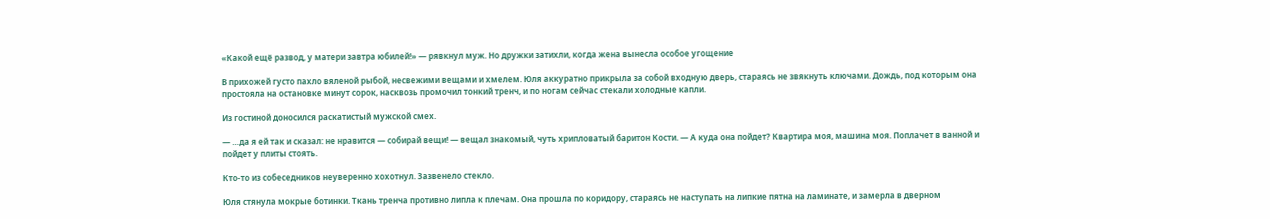«Какой ещё развод, у матери завтра юбилей!» — рявкнул муж. Но дружки затихли, когда жена вынесла особое угощение

В прихожей густо пахло вяленой рыбой, несвежими вещами и хмелем. Юля аккуратно прикрыла за собой входную дверь, стараясь не звякнуть ключами. Дождь, под которым она простояла на остановке минут сорок, насквозь промочил тонкий тренч, и по ногам сейчас стекали холодные капли.

Из гостиной доносился раскатистый мужской смех.

— …да я ей так и сказал: не нравится — собирай вещи! — вещал знакомый, чуть хрипловатый баритон Кости. — А куда она пойдет? Квартира моя, машина моя. Поплачет в ванной и пойдет у плиты стоять.

Кто-то из собеседников неуверенно хохотнул. Зазвенело стекло.

Юля стянула мокрые ботинки. Ткань тренча противно липла к плечам. Она прошла по коридору, стараясь не наступать на липкие пятна на ламинате, и замерла в дверном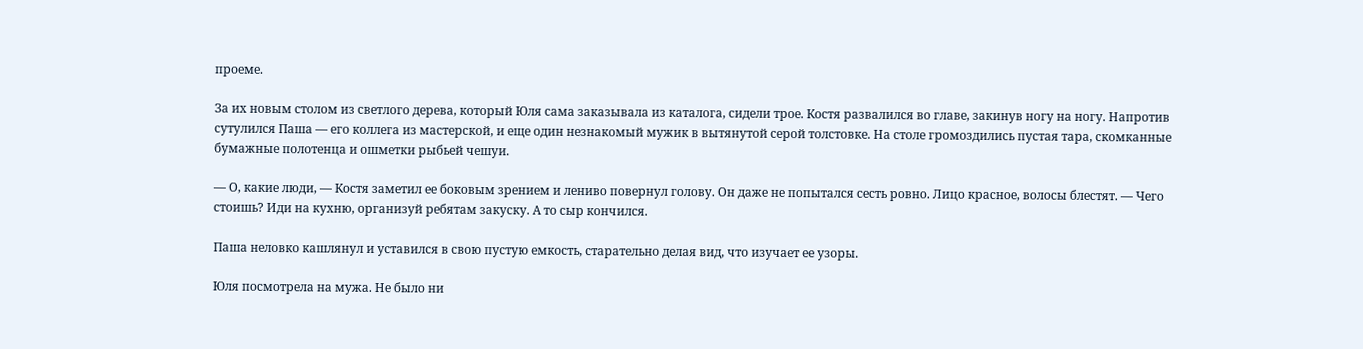проеме.

За их новым столом из светлого дерева, который Юля сама заказывала из каталога, сидели трое. Костя развалился во главе, закинув ногу на ногу. Напротив сутулился Паша — его коллега из мастерской, и еще один незнакомый мужик в вытянутой серой толстовке. На столе громоздились пустая тара, скомканные бумажные полотенца и ошметки рыбьей чешуи.

— О, какие люди, — Костя заметил ее боковым зрением и лениво повернул голову. Он даже не попытался сесть ровно. Лицо красное, волосы блестят. — Чего стоишь? Иди на кухню, организуй ребятам закуску. А то сыр кончился.

Паша неловко кашлянул и уставился в свою пустую емкость, старательно делая вид, что изучает ее узоры.

Юля посмотрела на мужа. Не было ни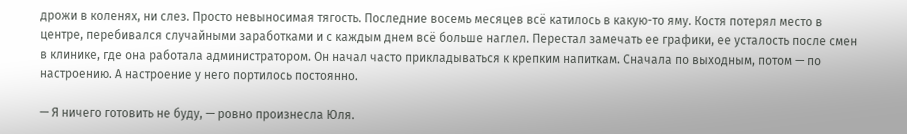дрожи в коленях, ни слез. Просто невыносимая тягость. Последние восемь месяцев всё катилось в какую-то яму. Костя потерял место в центре, перебивался случайными заработками и с каждым днем всё больше наглел. Перестал замечать ее графики, ее усталость после смен в клинике, где она работала администратором. Он начал часто прикладываться к крепким напиткам. Сначала по выходным, потом — по настроению. А настроение у него портилось постоянно.

— Я ничего готовить не буду, — ровно произнесла Юля.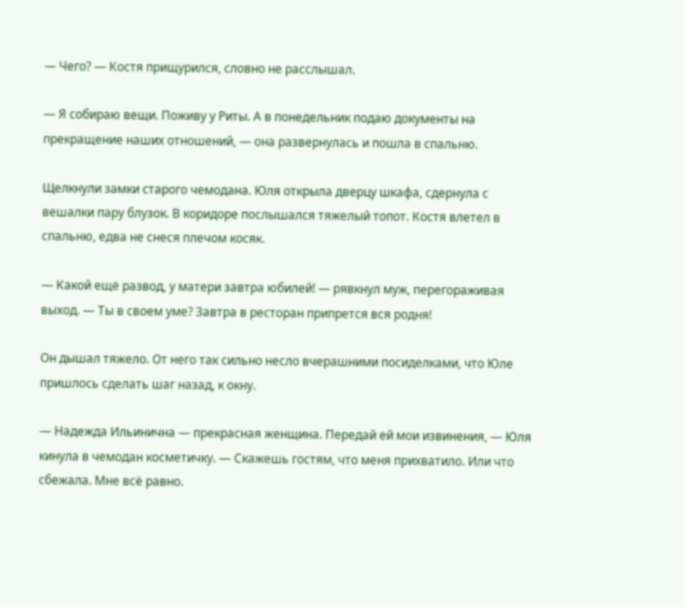— Чего? — Костя прищурился, словно не расслышал.

— Я собираю вещи. Поживу у Риты. А в понедельник подаю документы на прекращение наших отношений, — она развернулась и пошла в спальню.

Щелкнули замки старого чемодана. Юля открыла дверцу шкафа, сдернула с вешалки пару блузок. В коридоре послышался тяжелый топот. Костя влетел в спальню, едва не снеся плечом косяк.

— Какой ещё развод, у матери завтра юбилей! — рявкнул муж, перегораживая выход. — Ты в своем уме? Завтра в ресторан припрется вся родня!

Он дышал тяжело. От него так сильно несло вчерашними посиделками, что Юле пришлось сделать шаг назад, к окну.

— Надежда Ильинична — прекрасная женщина. Передай ей мои извинения, — Юля кинула в чемодан косметичку. — Скажешь гостям, что меня прихватило. Или что сбежала. Мне всё равно.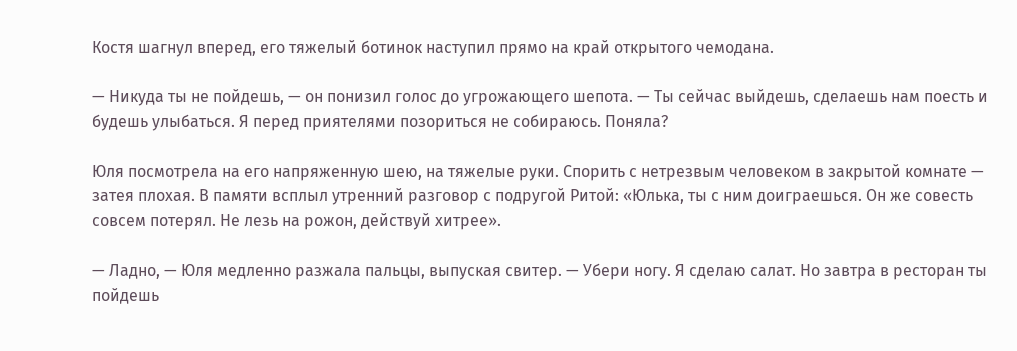Костя шагнул вперед, его тяжелый ботинок наступил прямо на край открытого чемодана.

— Никуда ты не пойдешь, — он понизил голос до угрожающего шепота. — Ты сейчас выйдешь, сделаешь нам поесть и будешь улыбаться. Я перед приятелями позориться не собираюсь. Поняла?

Юля посмотрела на его напряженную шею, на тяжелые руки. Спорить с нетрезвым человеком в закрытой комнате — затея плохая. В памяти всплыл утренний разговор с подругой Ритой: «Юлька, ты с ним доиграешься. Он же совесть совсем потерял. Не лезь на рожон, действуй хитрее».

— Ладно, — Юля медленно разжала пальцы, выпуская свитер. — Убери ногу. Я сделаю салат. Но завтра в ресторан ты пойдешь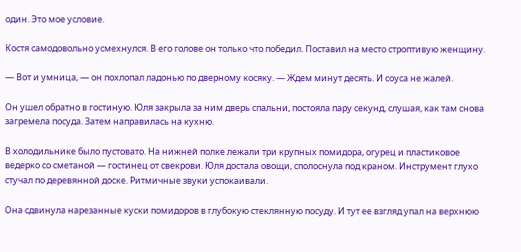один. Это мое условие.

Костя самодовольно усмехнулся. В его голове он только что победил. Поставил на место строптивую женщину.

— Вот и умница, — он похлопал ладонью по дверному косяку. — Ждем минут десять. И соуса не жалей.

Он ушел обратно в гостиную. Юля закрыла за ним дверь спальни, постояла пару секунд, слушая, как там снова загремела посуда. Затем направилась на кухню.

В холодильнике было пустовато. На нижней полке лежали три крупных помидора, огурец и пластиковое ведерко со сметаной — гостинец от свекрови. Юля достала овощи, сполоснула под краном. Инструмент глухо стучал по деревянной доске. Ритмичные звуки успокаивали.

Она сдвинула нарезанные куски помидоров в глубокую стеклянную посуду. И тут ее взгляд упал на верхнюю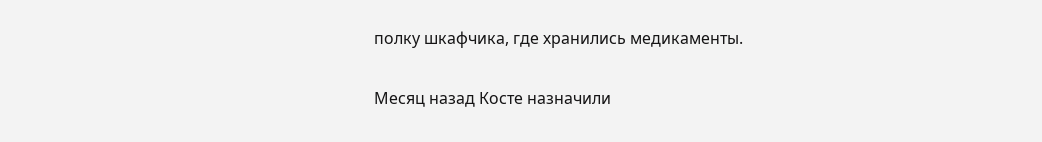полку шкафчика, где хранились медикаменты.

Месяц назад Косте назначили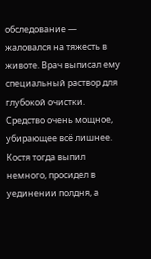обследование — жаловался на тяжесть в животе. Врач выписал ему специальный раствор для глубокой очистки. Средство очень мощное, убирающее всё лишнее. Костя тогда выпил немного, просидел в уединении полдня, а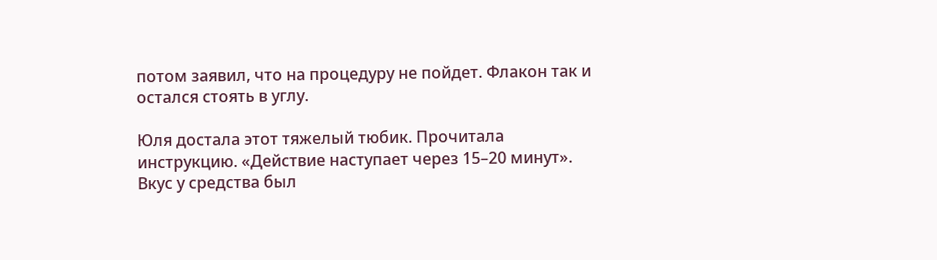потом заявил, что на процедуру не пойдет. Флакон так и остался стоять в углу.

Юля достала этот тяжелый тюбик. Прочитала инструкцию. «Действие наступает через 15–20 минут». Вкус у средства был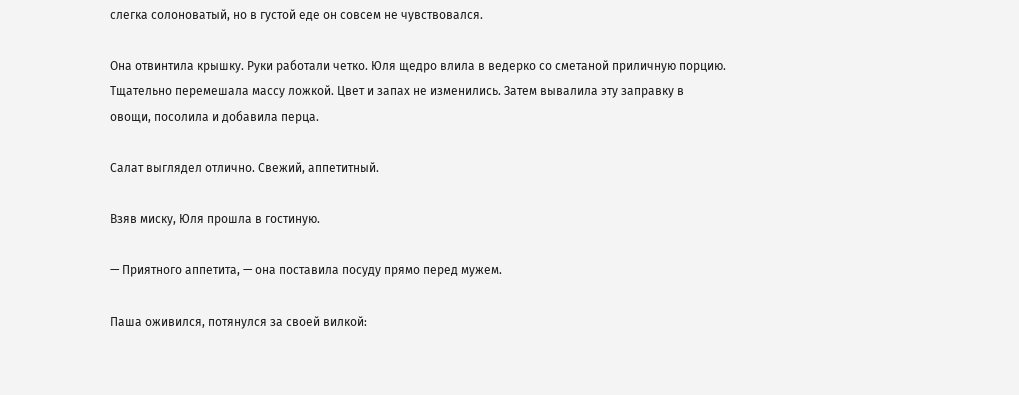слегка солоноватый, но в густой еде он совсем не чувствовался.

Она отвинтила крышку. Руки работали четко. Юля щедро влила в ведерко со сметаной приличную порцию. Тщательно перемешала массу ложкой. Цвет и запах не изменились. Затем вывалила эту заправку в овощи, посолила и добавила перца.

Салат выглядел отлично. Свежий, аппетитный.

Взяв миску, Юля прошла в гостиную.

— Приятного аппетита, — она поставила посуду прямо перед мужем.

Паша оживился, потянулся за своей вилкой: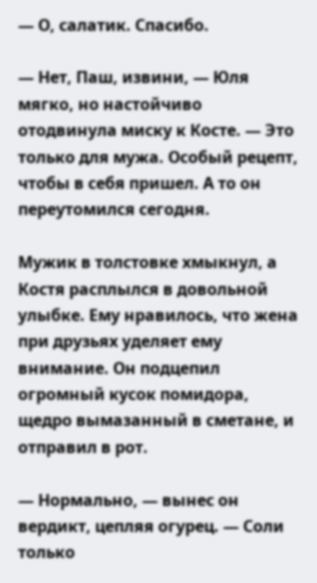— О, салатик. Спасибо.

— Нет, Паш, извини, — Юля мягко, но настойчиво отодвинула миску к Косте. — Это только для мужа. Особый рецепт, чтобы в себя пришел. А то он переутомился сегодня.

Мужик в толстовке хмыкнул, а Костя расплылся в довольной улыбке. Ему нравилось, что жена при друзьях уделяет ему внимание. Он подцепил огромный кусок помидора, щедро вымазанный в сметане, и отправил в рот.

— Нормально, — вынес он вердикт, цепляя огурец. — Соли только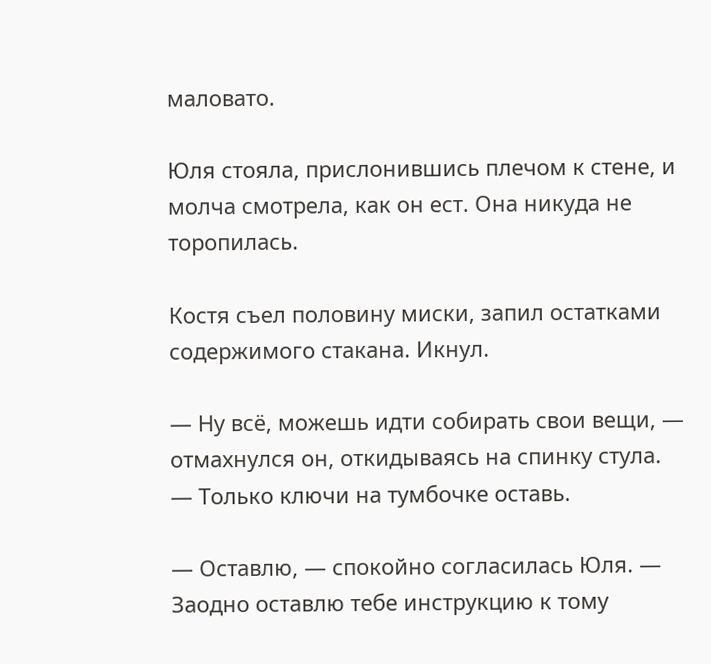маловато.

Юля стояла, прислонившись плечом к стене, и молча смотрела, как он ест. Она никуда не торопилась.

Костя съел половину миски, запил остатками содержимого стакана. Икнул.

— Ну всё, можешь идти собирать свои вещи, — отмахнулся он, откидываясь на спинку стула. — Только ключи на тумбочке оставь.

— Оставлю, — спокойно согласилась Юля. — Заодно оставлю тебе инструкцию к тому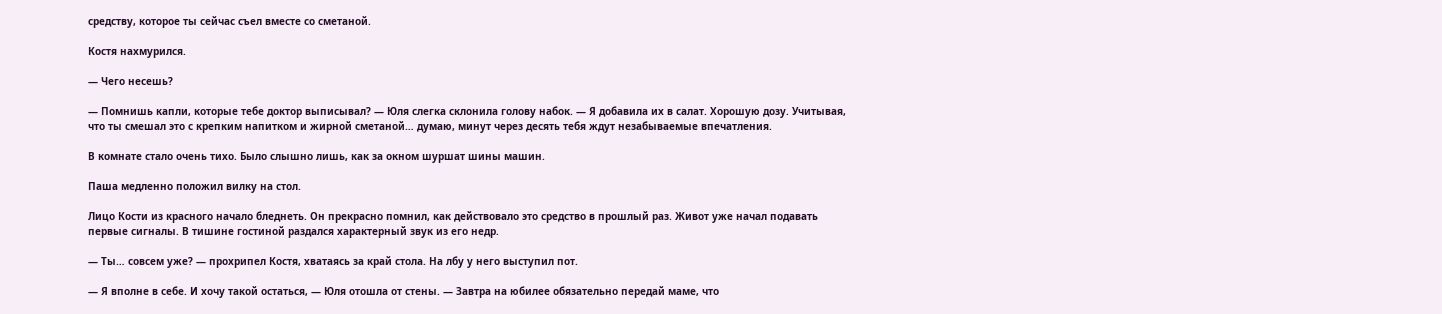средству, которое ты сейчас съел вместе со сметаной.

Костя нахмурился.

— Чего несешь?

— Помнишь капли, которые тебе доктор выписывал? — Юля слегка склонила голову набок. — Я добавила их в салат. Хорошую дозу. Учитывая, что ты смешал это с крепким напитком и жирной сметаной… думаю, минут через десять тебя ждут незабываемые впечатления.

В комнате стало очень тихо. Было слышно лишь, как за окном шуршат шины машин.

Паша медленно положил вилку на стол.

Лицо Кости из красного начало бледнеть. Он прекрасно помнил, как действовало это средство в прошлый раз. Живот уже начал подавать первые сигналы. В тишине гостиной раздался характерный звук из его недр.

— Ты… совсем уже? — прохрипел Костя, хватаясь за край стола. На лбу у него выступил пот.

— Я вполне в себе. И хочу такой остаться, — Юля отошла от стены. — Завтра на юбилее обязательно передай маме, что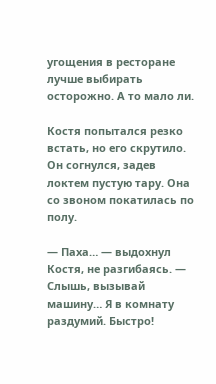угощения в ресторане лучше выбирать осторожно. А то мало ли.

Костя попытался резко встать, но его скрутило. Он согнулся, задев локтем пустую тару. Она со звоном покатилась по полу.

— Паха… — выдохнул Костя, не разгибаясь. — Слышь, вызывай машину… Я в комнату раздумий. Быстро!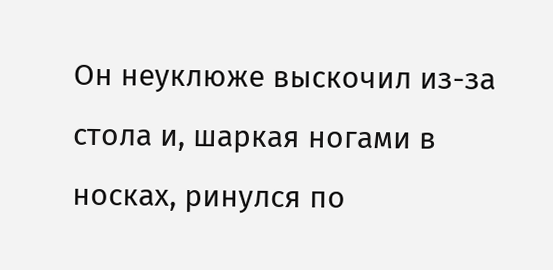Он неуклюже выскочил из-за стола и, шаркая ногами в носках, ринулся по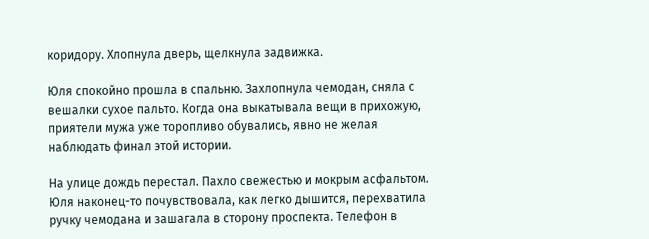коридору. Хлопнула дверь, щелкнула задвижка.

Юля спокойно прошла в спальню. Захлопнула чемодан, сняла с вешалки сухое пальто. Когда она выкатывала вещи в прихожую, приятели мужа уже торопливо обувались, явно не желая наблюдать финал этой истории.

На улице дождь перестал. Пахло свежестью и мокрым асфальтом. Юля наконец-то почувствовала, как легко дышится, перехватила ручку чемодана и зашагала в сторону проспекта. Телефон в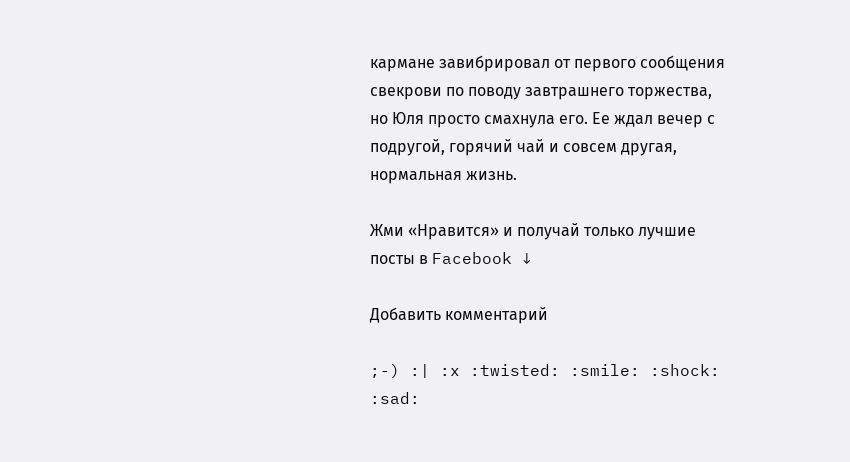кармане завибрировал от первого сообщения свекрови по поводу завтрашнего торжества, но Юля просто смахнула его. Ее ждал вечер с подругой, горячий чай и совсем другая, нормальная жизнь.

Жми «Нравится» и получай только лучшие посты в Facebook ↓

Добавить комментарий

;-) :| :x :twisted: :smile: :shock: :sad: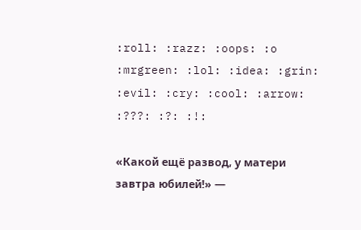:roll: :razz: :oops: :o :mrgreen: :lol: :idea: :grin: :evil: :cry: :cool: :arrow: :???: :?: :!:

«Какой ещё развод, у матери завтра юбилей!» —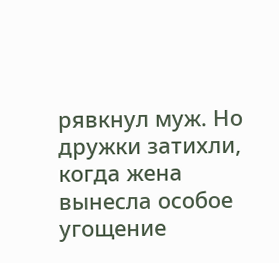рявкнул муж. Но дружки затихли, когда жена вынесла особое угощение